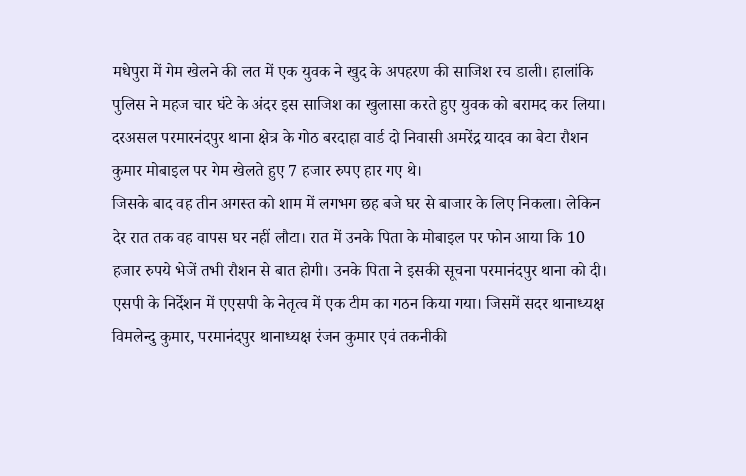मधेपुरा में गेम खेलने की लत में एक युवक ने खुद के अपहरण की साजिश रच डाली। हालांकि पुलिस ने महज चार घंटे के अंदर इस साजिश का खुलासा करते हुए युवक को बरामद कर लिया। दरअसल परमारनंदपुर थाना क्षेत्र के गोठ बरदाहा वार्ड दो निवासी अमरेंद्र यादव का बेटा रौशन कुमार मोबाइल पर गेम खेलते हुए 7 हजार रुपए हार गए थे।
जिसके बाद वह तीन अगस्त को शाम में लगभग छह बजे घर से बाजार के लिए निकला। लेकिन देर रात तक वह वापस घर नहीं लौटा। रात में उनके पिता के मोबाइल पर फोन आया कि 10 हजार रुपये भेजें तभी रौशन से बात होगी। उनके पिता ने इसकी सूचना परमानंदपुर थाना को दी।
एसपी के निर्देशन में एएसपी के नेतृत्व में एक टीम का गठन किया गया। जिसमें सदर थानाध्यक्ष विमलेन्दु कुमार, परमानंदपुर थानाध्यक्ष रंजन कुमार एवं तकनीकी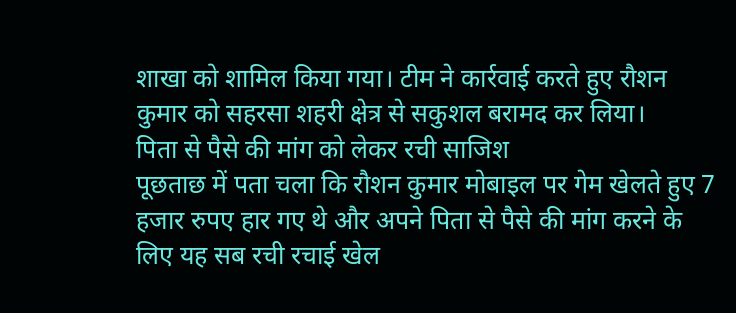शाखा को शामिल किया गया। टीम ने कार्रवाई करते हुए रौशन कुमार को सहरसा शहरी क्षेत्र से सकुशल बरामद कर लिया।
पिता से पैसे की मांग को लेकर रची साजिश
पूछताछ में पता चला कि रौशन कुमार मोबाइल पर गेम खेलते हुए 7 हजार रुपए हार गए थे और अपने पिता से पैसे की मांग करने के लिए यह सब रची रचाई खेल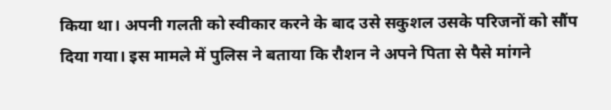किया था। अपनी गलती को स्वीकार करने के बाद उसे सकुशल उसके परिजनों को सौंप दिया गया। इस मामले में पुलिस ने बताया कि रौशन ने अपने पिता से पैसे मांगने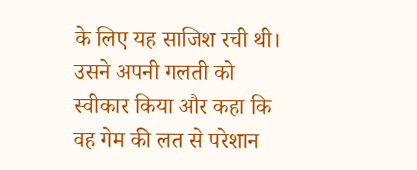के लिए यह साजिश रची थी। उसने अपनी गलती को स्वीकार किया और कहा कि वह गेम की लत से परेशान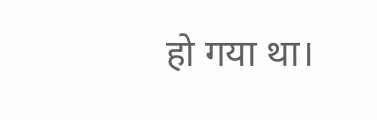हो गया था।